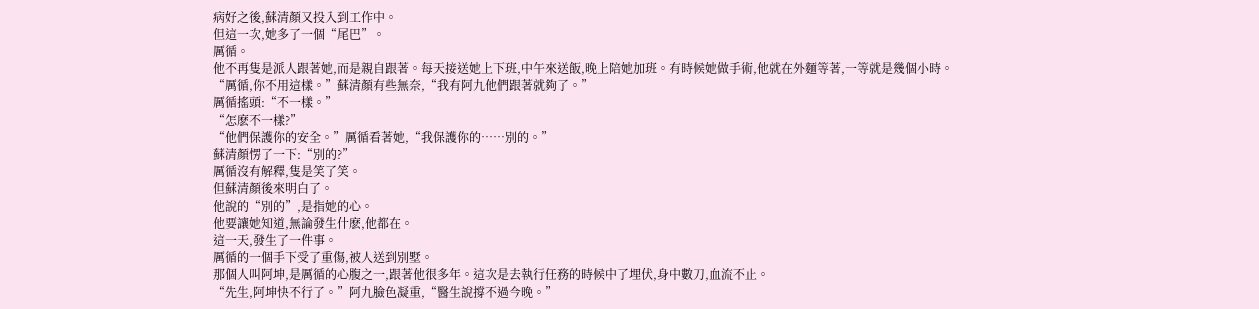病好之後,蘇清顏又投入到工作中。
但這一次,她多了一個“尾巴”。
厲循。
他不再隻是派人跟著她,而是親自跟著。每天接送她上下班,中午來送飯,晚上陪她加班。有時候她做手術,他就在外麵等著,一等就是幾個小時。
“厲循,你不用這樣。”蘇清顏有些無奈,“我有阿九他們跟著就夠了。”
厲循搖頭:“不一樣。”
“怎麽不一樣?”
“他們保護你的安全。”厲循看著她,“我保護你的……別的。”
蘇清顏愣了一下:“別的?”
厲循沒有解釋,隻是笑了笑。
但蘇清顏後來明白了。
他說的“別的”,是指她的心。
他要讓她知道,無論發生什麽,他都在。
這一天,發生了一件事。
厲循的一個手下受了重傷,被人送到別墅。
那個人叫阿坤,是厲循的心腹之一,跟著他很多年。這次是去執行任務的時候中了埋伏,身中數刀,血流不止。
“先生,阿坤快不行了。”阿九臉色凝重,“醫生說撐不過今晚。”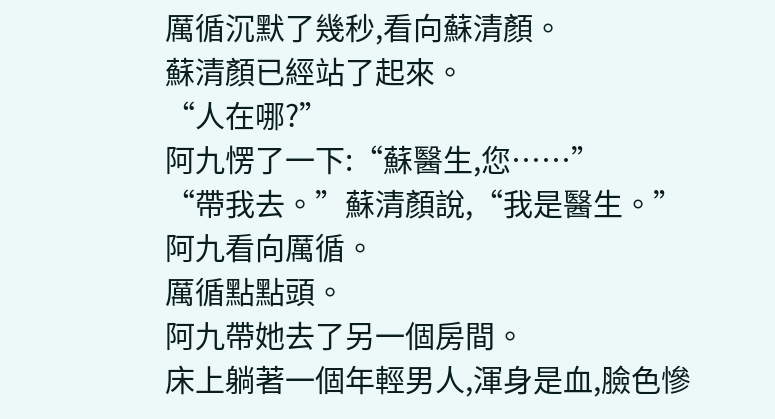厲循沉默了幾秒,看向蘇清顏。
蘇清顏已經站了起來。
“人在哪?”
阿九愣了一下:“蘇醫生,您……”
“帶我去。”蘇清顏說,“我是醫生。”
阿九看向厲循。
厲循點點頭。
阿九帶她去了另一個房間。
床上躺著一個年輕男人,渾身是血,臉色慘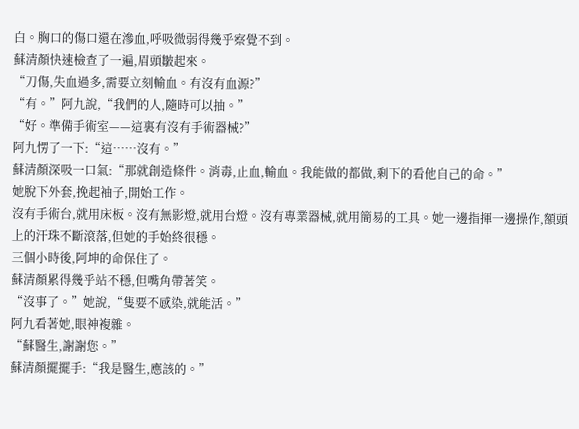白。胸口的傷口還在滲血,呼吸微弱得幾乎察覺不到。
蘇清顏快速檢查了一遍,眉頭皺起來。
“刀傷,失血過多,需要立刻輸血。有沒有血源?”
“有。”阿九說,“我們的人,隨時可以抽。”
“好。準備手術室——這裏有沒有手術器械?”
阿九愣了一下:“這……沒有。”
蘇清顏深吸一口氣:“那就創造條件。消毒,止血,輸血。我能做的都做,剩下的看他自己的命。”
她脫下外套,挽起袖子,開始工作。
沒有手術台,就用床板。沒有無影燈,就用台燈。沒有專業器械,就用簡易的工具。她一邊指揮一邊操作,額頭上的汗珠不斷滾落,但她的手始終很穩。
三個小時後,阿坤的命保住了。
蘇清顏累得幾乎站不穩,但嘴角帶著笑。
“沒事了。”她說,“隻要不感染,就能活。”
阿九看著她,眼神複雜。
“蘇醫生,謝謝您。”
蘇清顏擺擺手:“我是醫生,應該的。”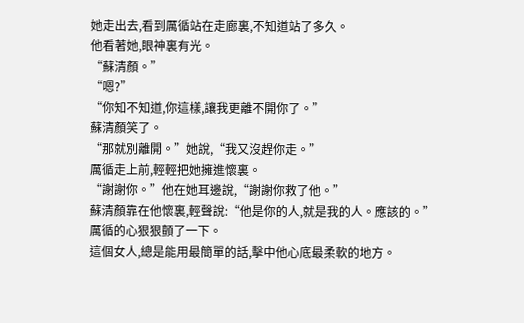她走出去,看到厲循站在走廊裏,不知道站了多久。
他看著她,眼神裏有光。
“蘇清顏。”
“嗯?”
“你知不知道,你這樣,讓我更離不開你了。”
蘇清顏笑了。
“那就別離開。”她說,“我又沒趕你走。”
厲循走上前,輕輕把她擁進懷裏。
“謝謝你。”他在她耳邊說,“謝謝你救了他。”
蘇清顏靠在他懷裏,輕聲說:“他是你的人,就是我的人。應該的。”
厲循的心狠狠顫了一下。
這個女人,總是能用最簡單的話,擊中他心底最柔軟的地方。